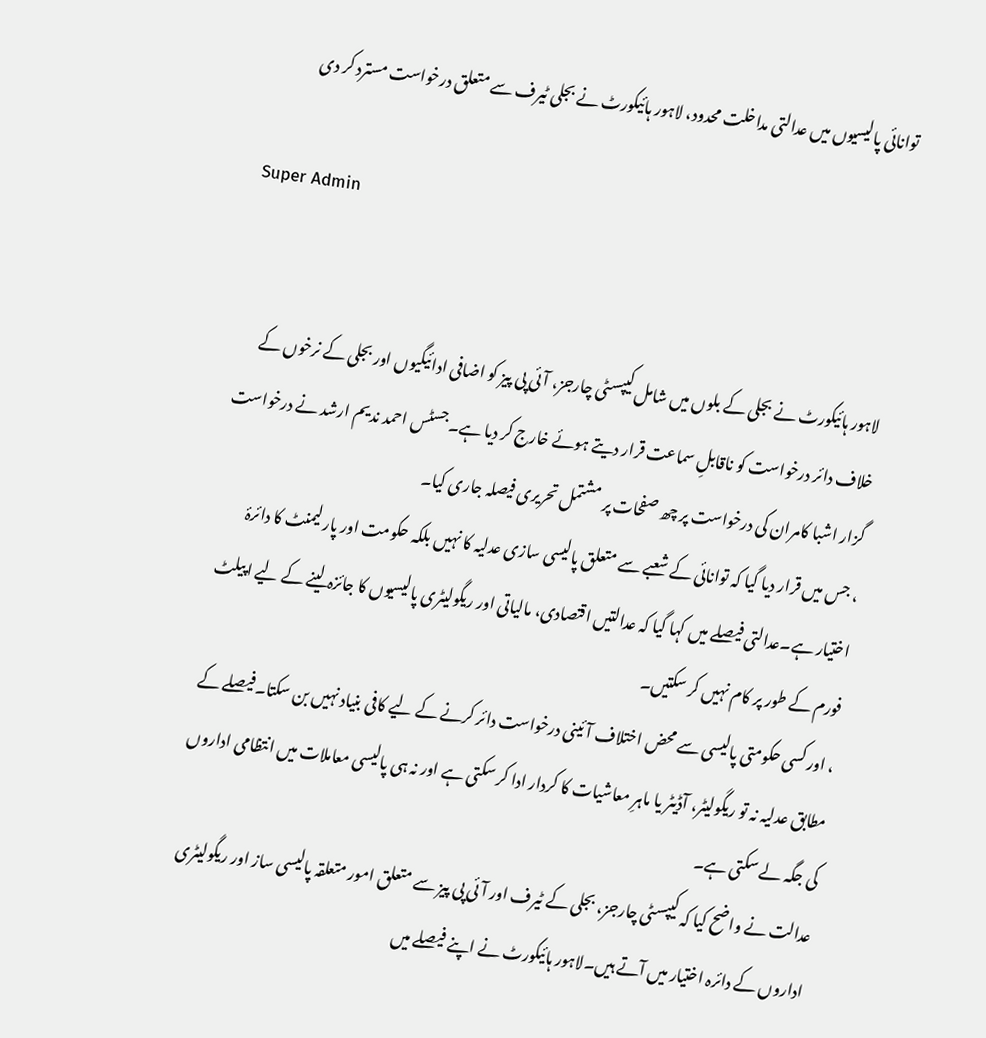توانائی پالیسیوں میں عدالتی مداخلت محدود، لاہور ہائیکورٹ نے بجلی ٹیرف سے متعلق درخواست مسترد کر دی

Super Admin


لاہور ہائیکورٹ نے بجلی کے بلوں میں شامل کیپسٹی چارجز، آئی پی پیز کو اضافی ادائیگیوں اور بجلی کے نرخوں کے خلاف دائر درخواست کو ناقابلِ سماعت قرار دیتے ہوئے خارج کر دیا ہے۔جسٹس احمد ندیم ارشد نے درخواست گزار اشبا کامران کی درخواست پر چھ صفحات پر مشتمل تحریری فیصلہ جاری کیا۔
، جس میں قرار دیا گیا کہ توانائی کے شعبے سے متعلق پالیسی سازی عدلیہ کا نہیں بلکہ حکومت اور پارلیمنٹ کا دائرۂ اختیار ہے۔عدالتی فیصلے میں کہا گیا کہ عدالتیں اقتصادی، مالیاتی اور ریگولیٹری پالیسیوں کا جائزہ لینے کے لیے اپیلٹ فورم کے طور پر کام نہیں کر سکتیں۔
، اور کسی حکومتی پالیسی سے محض اختلاف آئینی درخواست دائر کرنے کے لیے کافی بنیاد نہیں بن سکتا۔فیصلے کے مطابق عدلیہ نہ تو ریگولیٹر، آڈیٹر یا ماہرِ معاشیات کا کردار ادا کر سکتی ہے اور نہ ہی پالیسی معاملات میں انتظامی اداروں کی جگہ لے سکتی ہے۔
عدالت نے واضح کیا کہ کیپسٹی چارجز، بجلی کے ٹیرف اور آئی پی پیز سے متعلق امور متعلقہ پالیسی ساز اور ریگولیٹری اداروں کے دائرہ اختیار میں آتے ہیں۔لاہور ہائیکورٹ نے اپنے فیصلے میں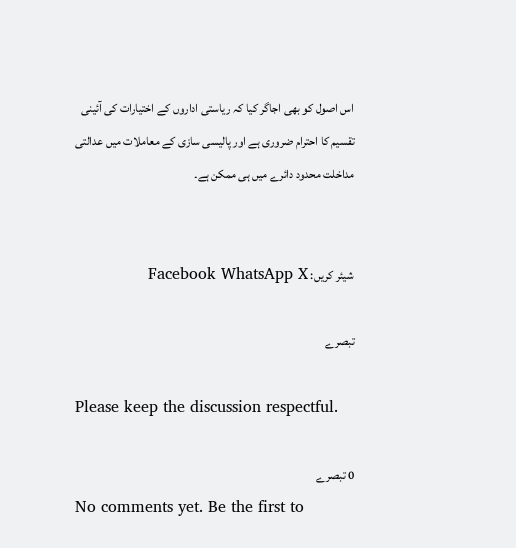اس اصول کو بھی اجاگر کیا کہ ریاستی اداروں کے اختیارات کی آئینی تقسیم کا احترام ضروری ہے اور پالیسی سازی کے معاملات میں عدالتی مداخلت محدود دائرے میں ہی ممکن ہے۔


شیئر کریں: Facebook WhatsApp X

تبصرے

Please keep the discussion respectful.

0 تبصرے
No comments yet. Be the first to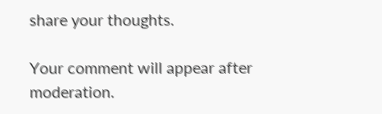share your thoughts.

Your comment will appear after moderation.